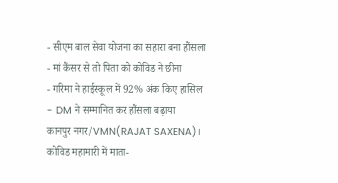- सीएम बाल सेवा योजना का सहारा बना हौंसला
- मां कैंसर से तो पिता को कोविड ने छीना
- गरिमा ने हाईस्कूल में 92% अंक किए हासिल
- DM ने सम्मानित कर हौंसला बढ़ाया
कानपुर नगर/VMN(RAJAT SAXENA)। कोविड महामारी में माता-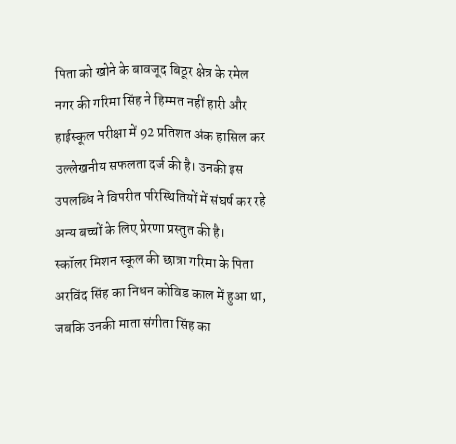पिता को खोने के बावजूद बिठूर क्षेत्र के रमेल नगर की गरिमा सिंह ने हिम्मत नहीं हारी और हाईस्कूल परीक्षा में 92 प्रतिशत अंक हासिल कर उल्लेखनीय सफलता दर्ज की है। उनकी इस उपलब्धि ने विपरीत परिस्थितियों में संघर्ष कर रहे अन्य बच्चों के लिए प्रेरणा प्रस्तुत की है।
स्कॉलर मिशन स्कूल की छात्रा गरिमा के पिता अरविंद सिंह का निधन कोविड काल में हुआ था, जबकि उनकी माता संगीता सिंह का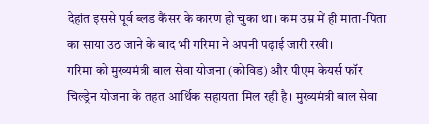देहांत इससे पूर्व ब्लड कैंसर के कारण हो चुका था। कम उम्र में ही माता-पिता का साया उठ जाने के बाद भी गरिमा ने अपनी पढ़ाई जारी रखी।
गरिमा को मुख्यमंत्री बाल सेवा योजना (कोविड) और पीएम केयर्स फॉर चिल्ड्रेन योजना के तहत आर्थिक सहायता मिल रही है। मुख्यमंत्री बाल सेवा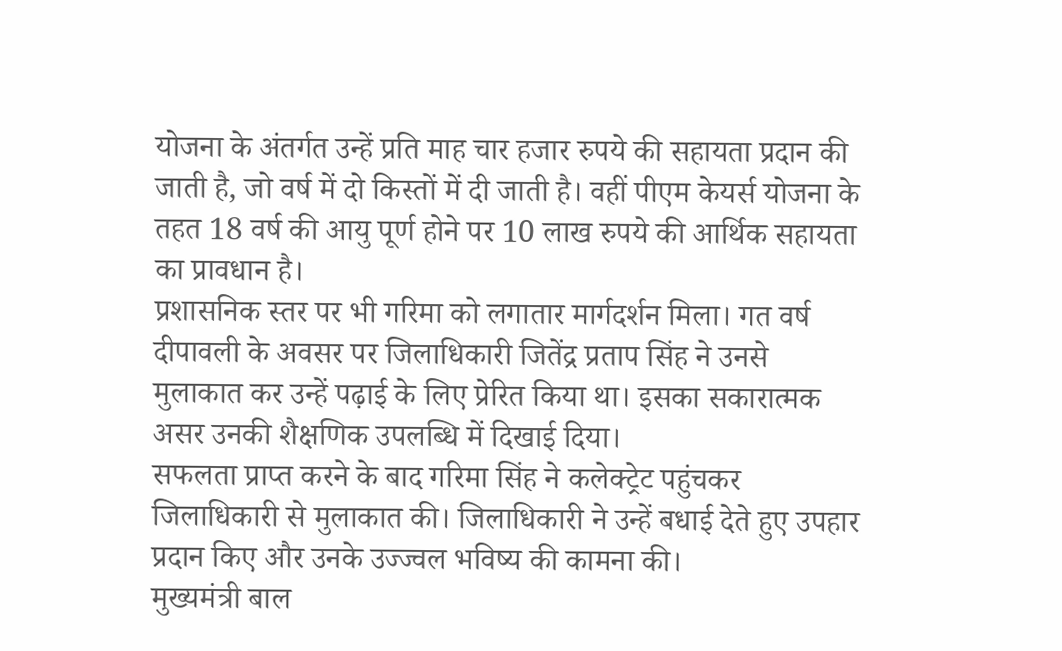योजना के अंतर्गत उन्हें प्रति माह चार हजार रुपये की सहायता प्रदान की जाती है, जो वर्ष में दो किस्तों में दी जाती है। वहीं पीएम केयर्स योजना के तहत 18 वर्ष की आयु पूर्ण होने पर 10 लाख रुपये की आर्थिक सहायता का प्रावधान है।
प्रशासनिक स्तर पर भी गरिमा को लगातार मार्गदर्शन मिला। गत वर्ष दीपावली के अवसर पर जिलाधिकारी जितेंद्र प्रताप सिंह ने उनसे मुलाकात कर उन्हें पढ़ाई के लिए प्रेरित किया था। इसका सकारात्मक असर उनकी शैक्षणिक उपलब्धि में दिखाई दिया।
सफलता प्राप्त करने के बाद गरिमा सिंह ने कलेक्ट्रेट पहुंचकर जिलाधिकारी से मुलाकात की। जिलाधिकारी ने उन्हें बधाई देते हुए उपहार प्रदान किए और उनके उज्ज्वल भविष्य की कामना की।
मुख्यमंत्री बाल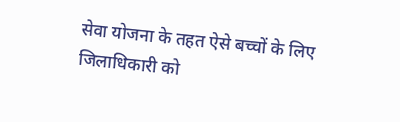सेवा योजना के तहत ऐसे बच्चों के लिए जिलाधिकारी को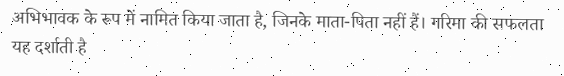अभिभावक के रूप में नामित किया जाता है, जिनके माता-पिता नहीं हैं। गरिमा की सफलता यह दर्शाती है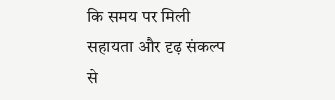कि समय पर मिली सहायता और दृढ़ संकल्प से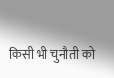किसी भी चुनौती को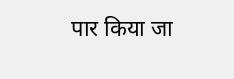पार किया जा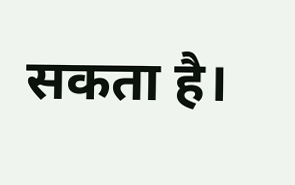सकता है।